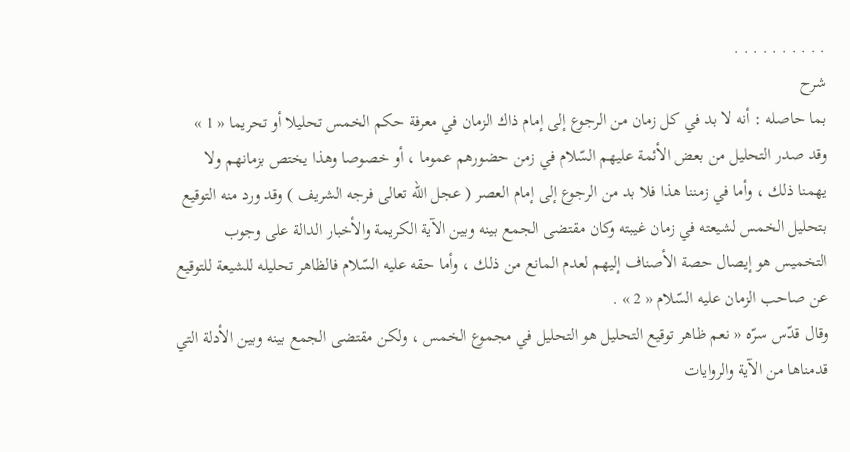. . . . . . . . . .
شرح
بما حاصله : أنه لا بد في كل زمان من الرجوع إلى إمام ذاك الزمان في معرفة حكم الخمس تحليلا أو تحريما « 1 » وقد صدر التحليل من بعض الأئمة عليهم السّلام في زمن حضورهم عموما ، أو خصوصا وهذا يختص بزمانهم ولا يهمنا ذلك ، وأما في زمننا هذا فلا بد من الرجوع إلى إمام العصر ( عجل اللّه تعالى فرجه الشريف ) وقد ورد منه التوقيع بتحليل الخمس لشيعته في زمان غيبته وكان مقتضى الجمع بينه وبين الآية الكريمة والأخبار الدالة على وجوب التخميس هو إيصال حصة الأصناف إليهم لعدم المانع من ذلك ، وأما حقه عليه السّلام فالظاهر تحليله للشيعة للتوقيع عن صاحب الزمان عليه السّلام « 2 » .
وقال قدّس سرّه « نعم ظاهر توقيع التحليل هو التحليل في مجموع الخمس ، ولكن مقتضى الجمع بينه وبين الأدلة التي قدمناها من الآية والروايات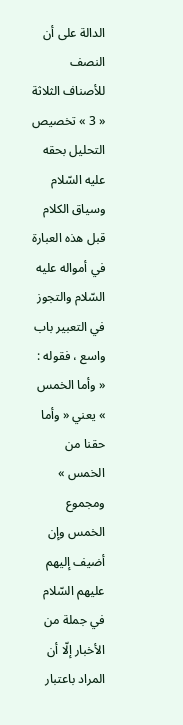الدالة على أن النصف للأصناف الثلاثة « 3 » تخصيص التحليل بحقه عليه السّلام وسياق الكلام قبل هذه العبارة في أمواله عليه السّلام والتجوز في التعبير باب واسع ، فقوله : « وأما الخمس » يعني « وأما حقنا من الخمس » ومجموع الخمس وإن أضيف إليهم عليهم السّلام في جملة من الأخبار إلّا أن المراد باعتبار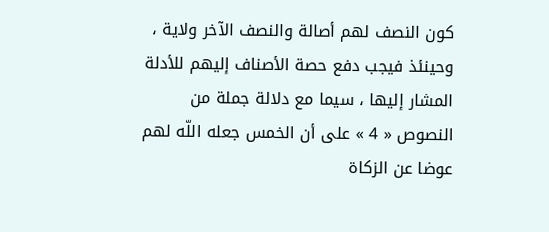كون النصف لهم أصالة والنصف الآخر ولاية ، وحينئذ فيجب دفع حصة الأصناف إليهم للأدلة المشار إليها ، سيما مع دلالة جملة من النصوص « 4 » على أن الخمس جعله اللّه لهم عوضا عن الزكاة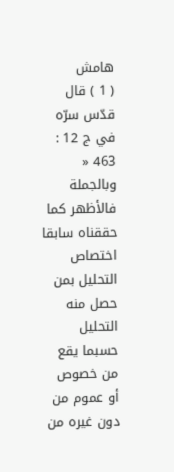هامش
( 1 ) قال قدّس سرّه في ج 12 : 463 « وبالجملة فالأظهر كما حققناه سابقا اختصاص التحليل بمن حصل منه التحليل حسبما يقع من خصوص أو عموم من دون غيره من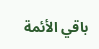باقي الأئمة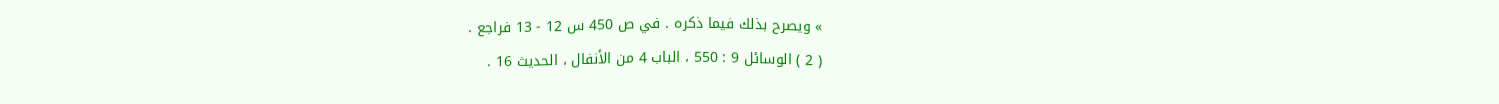» ويصرح بذلك فيما ذكره . في ص 450 س 12 - 13 فراجع .
( 2 ) الوسائل 9 : 550 ، الباب 4 من الأنفال ، الحديث 16 .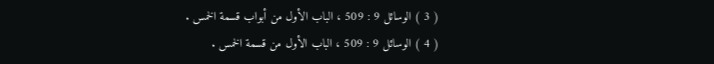( 3 ) الوسائل 9 : 509 ، الباب الأول من أبواب قسمة الخمس .
( 4 ) الوسائل 9 : 509 ، الباب الأول من قسمة الخمس .